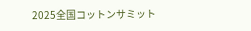2025全国コットンサミット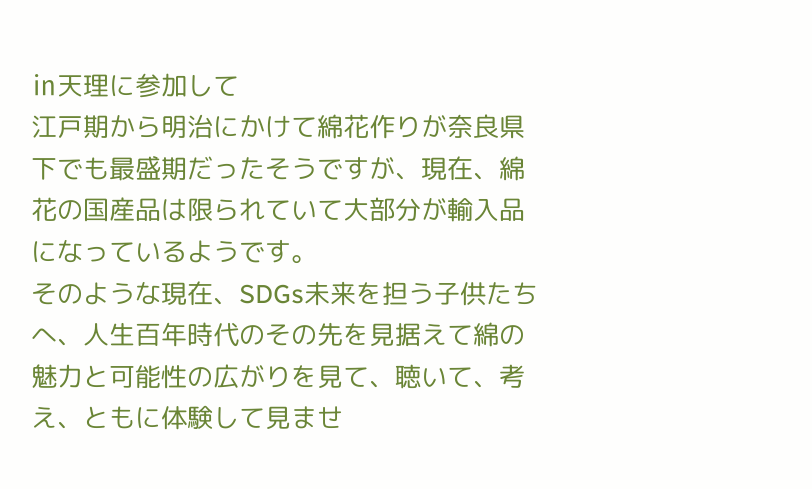㏌天理に参加して
江戸期から明治にかけて綿花作りが奈良県下でも最盛期だったそうですが、現在、綿花の国産品は限られていて大部分が輸入品になっているようです。
そのような現在、SDGs未来を担う子供たちへ、人生百年時代のその先を見据えて綿の魅力と可能性の広がりを見て、聴いて、考え、ともに体験して見ませ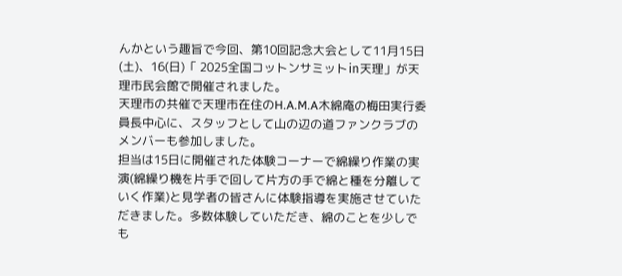んかという趣旨で今回、第10回記念大会として11月15日(土)、16(日)「 2025全国コットンサミット㏌天理」が天理市民会館で開催されました。
天理市の共催で天理市在住のH.A.M.A木綿庵の梅田実行委員長中心に、スタッフとして山の辺の道ファンクラブのメンバーも参加しました。
担当は15日に開催された体験コーナーで綿繰り作業の実演(綿繰り機を片手で回して片方の手で綿と種を分離していく作業)と見学者の皆さんに体験指導を実施させていただきました。多数体験していただき、綿のことを少しでも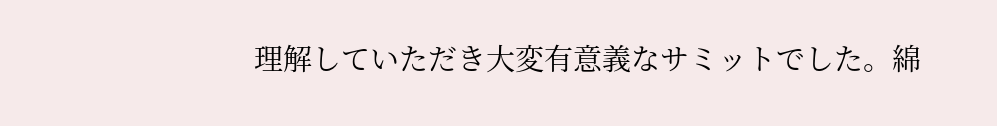理解していただき大変有意義なサミットでした。綿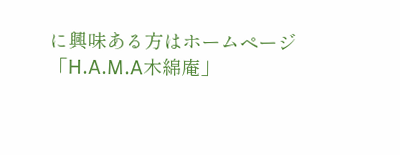に興味ある方はホームページ「H.A.M.A木綿庵」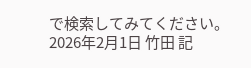で検索してみてください。
2026年2月1日 竹田 記